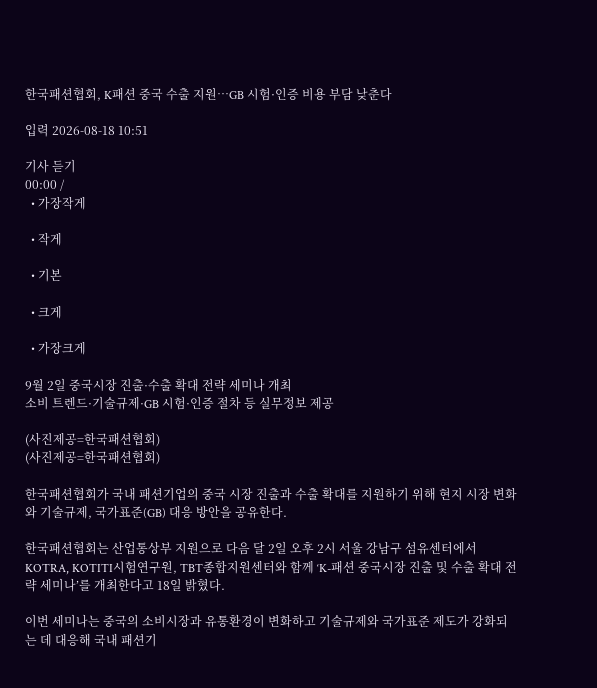한국패션협회, K패션 중국 수출 지원…GB 시험·인증 비용 부담 낮춘다

입력 2026-08-18 10:51

기사 듣기
00:00 /
  • 가장작게

  • 작게

  • 기본

  • 크게

  • 가장크게

9월 2일 중국시장 진출·수출 확대 전략 세미나 개최
소비 트렌드·기술규제·GB 시험·인증 절차 등 실무정보 제공

(사진제공=한국패션협회)
(사진제공=한국패션협회)

한국패션협회가 국내 패션기업의 중국 시장 진출과 수출 확대를 지원하기 위해 현지 시장 변화와 기술규제, 국가표준(GB) 대응 방안을 공유한다.

한국패션협회는 산업통상부 지원으로 다음 달 2일 오후 2시 서울 강남구 섬유센터에서 KOTRA, KOTITI시험연구원, TBT종합지원센터와 함께 ‘K-패션 중국시장 진출 및 수출 확대 전략 세미나’를 개최한다고 18일 밝혔다.

이번 세미나는 중국의 소비시장과 유통환경이 변화하고 기술규제와 국가표준 제도가 강화되는 데 대응해 국내 패션기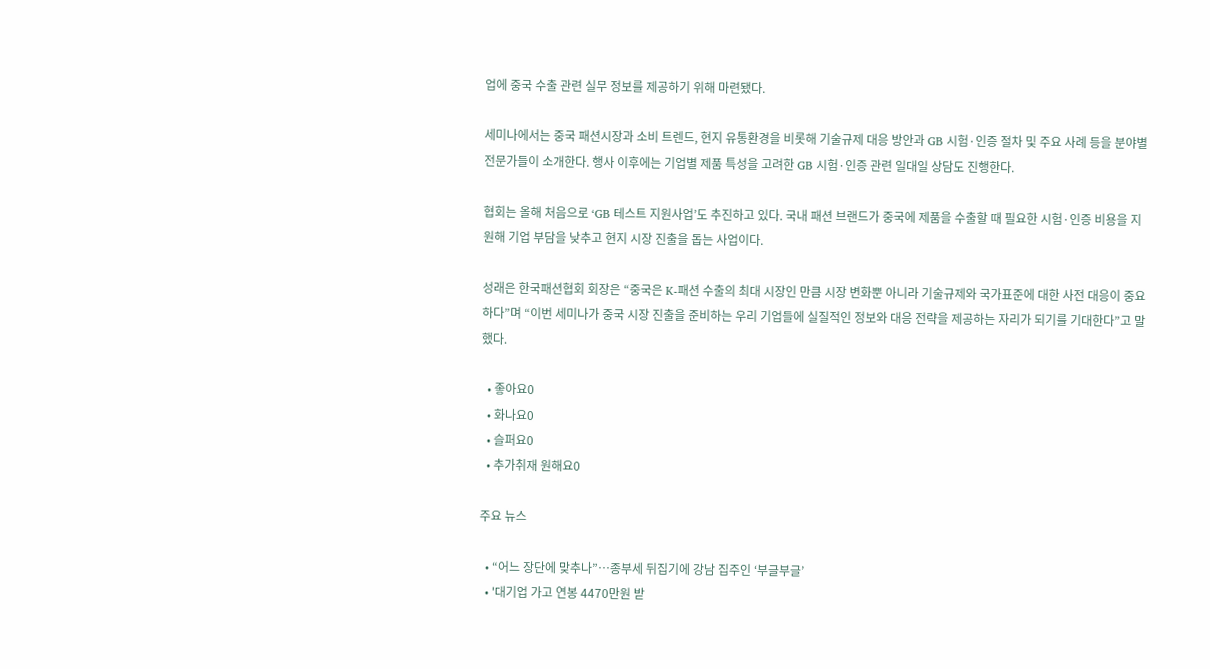업에 중국 수출 관련 실무 정보를 제공하기 위해 마련됐다.

세미나에서는 중국 패션시장과 소비 트렌드, 현지 유통환경을 비롯해 기술규제 대응 방안과 GB 시험·인증 절차 및 주요 사례 등을 분야별 전문가들이 소개한다. 행사 이후에는 기업별 제품 특성을 고려한 GB 시험·인증 관련 일대일 상담도 진행한다.

협회는 올해 처음으로 ‘GB 테스트 지원사업’도 추진하고 있다. 국내 패션 브랜드가 중국에 제품을 수출할 때 필요한 시험·인증 비용을 지원해 기업 부담을 낮추고 현지 시장 진출을 돕는 사업이다.

성래은 한국패션협회 회장은 “중국은 K-패션 수출의 최대 시장인 만큼 시장 변화뿐 아니라 기술규제와 국가표준에 대한 사전 대응이 중요하다”며 “이번 세미나가 중국 시장 진출을 준비하는 우리 기업들에 실질적인 정보와 대응 전략을 제공하는 자리가 되기를 기대한다”고 말했다.

  • 좋아요0
  • 화나요0
  • 슬퍼요0
  • 추가취재 원해요0

주요 뉴스

  • “어느 장단에 맞추나”⋯종부세 뒤집기에 강남 집주인 ‘부글부글’
  • '대기업 가고 연봉 4470만원 받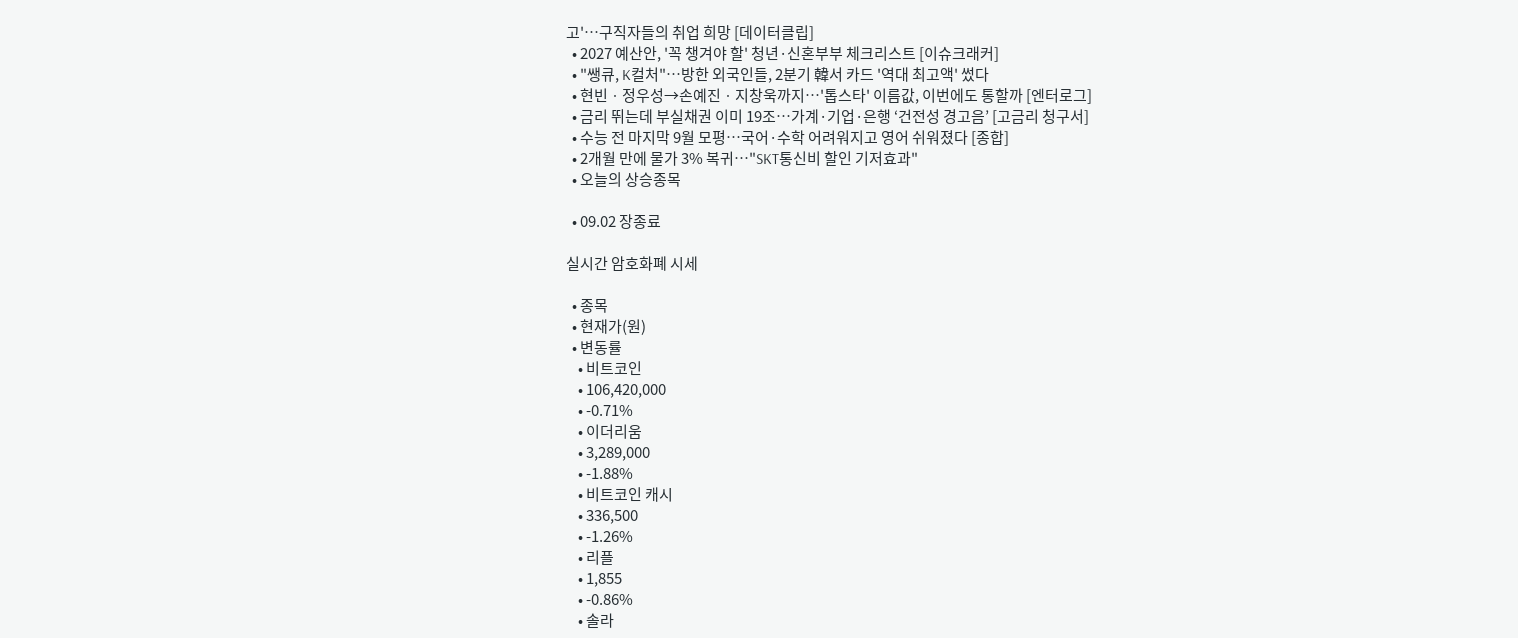고'…구직자들의 취업 희망 [데이터클립]
  • 2027 예산안, '꼭 챙겨야 할' 청년·신혼부부 체크리스트 [이슈크래커]
  • "쌩큐, K컬처"⋯방한 외국인들, 2분기 韓서 카드 '역대 최고액' 썼다
  • 현빈ㆍ정우성→손예진ㆍ지창욱까지⋯'톱스타' 이름값, 이번에도 통할까 [엔터로그]
  • 금리 뛰는데 부실채권 이미 19조…가계·기업·은행 ‘건전성 경고음’ [고금리 청구서]
  • 수능 전 마지막 9월 모평⋯국어·수학 어려워지고 영어 쉬워졌다 [종합]
  • 2개월 만에 물가 3% 복귀…"SKT통신비 할인 기저효과"
  • 오늘의 상승종목

  • 09.02 장종료

실시간 암호화폐 시세

  • 종목
  • 현재가(원)
  • 변동률
    • 비트코인
    • 106,420,000
    • -0.71%
    • 이더리움
    • 3,289,000
    • -1.88%
    • 비트코인 캐시
    • 336,500
    • -1.26%
    • 리플
    • 1,855
    • -0.86%
    • 솔라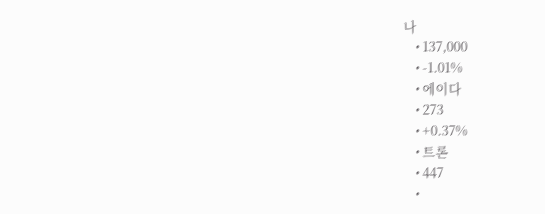나
    • 137,000
    • -1.01%
    • 에이다
    • 273
    • +0.37%
    • 트론
    • 447
    •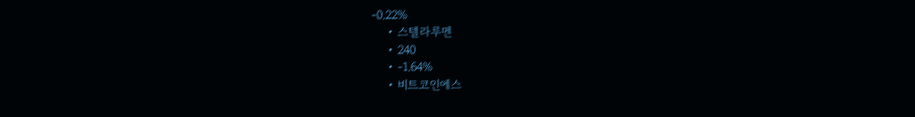-0.22%
    • 스텔라루멘
    • 240
    • -1.64%
    • 비트코인에스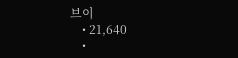브이
    • 21,640
    •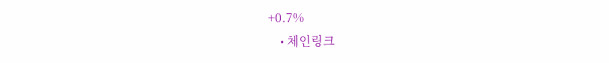+0.7%
    • 체인링크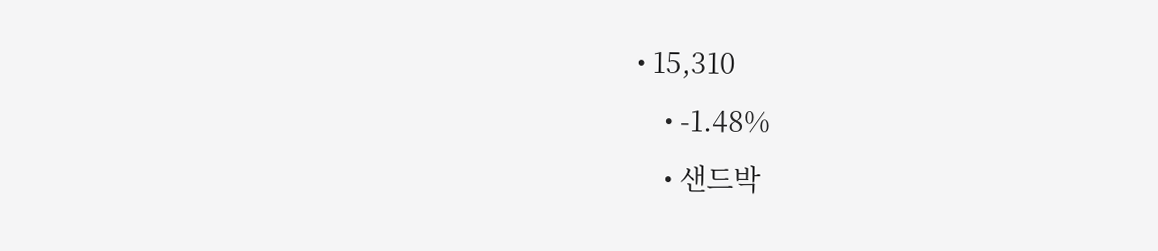• 15,310
    • -1.48%
    • 샌드박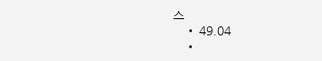스
    • 49.04
    •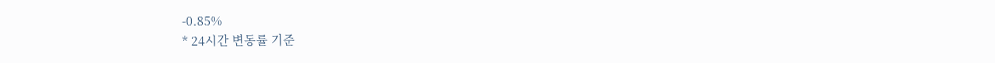-0.85%
* 24시간 변동률 기준